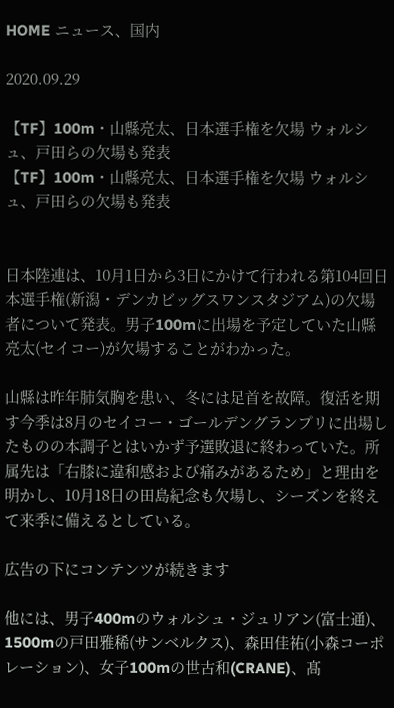HOME ニュース、国内

2020.09.29

【TF】100m・山縣亮太、日本選手権を欠場 ウォルシュ、戸田らの欠場も発表
【TF】100m・山縣亮太、日本選手権を欠場 ウォルシュ、戸田らの欠場も発表


日本陸連は、10月1日から3日にかけて行われる第104回日本選手権(新潟・デンカビッグスワンスタジアム)の欠場者について発表。男子100mに出場を予定していた山縣亮太(セイコー)が欠場することがわかった。

山縣は昨年肺気胸を患い、冬には足首を故障。復活を期す今季は8月のセイコー・ゴールデングランプリに出場したものの本調子とはいかず予選敗退に終わっていた。所属先は「右膝に違和感および痛みがあるため」と理由を明かし、10月18日の田島紀念も欠場し、シーズンを終えて来季に備えるとしている。

広告の下にコンテンツが続きます

他には、男子400mのウォルシュ・ジュリアン(富士通)、1500mの戸田雅稀(サンベルクス)、森田佳祐(小森コーポレーション)、女子100mの世古和(CRANE)、髙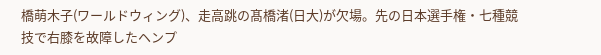橋萌木子(ワールドウィング)、走高跳の髙橋渚(日大)が欠場。先の日本選手権・七種競技で右膝を故障したヘンプ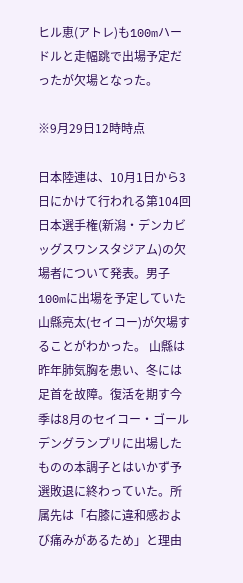ヒル恵(アトレ)も100mハードルと走幅跳で出場予定だったが欠場となった。

※9月29日12時時点

日本陸連は、10月1日から3日にかけて行われる第104回日本選手権(新潟・デンカビッグスワンスタジアム)の欠場者について発表。男子100mに出場を予定していた山縣亮太(セイコー)が欠場することがわかった。 山縣は昨年肺気胸を患い、冬には足首を故障。復活を期す今季は8月のセイコー・ゴールデングランプリに出場したものの本調子とはいかず予選敗退に終わっていた。所属先は「右膝に違和感および痛みがあるため」と理由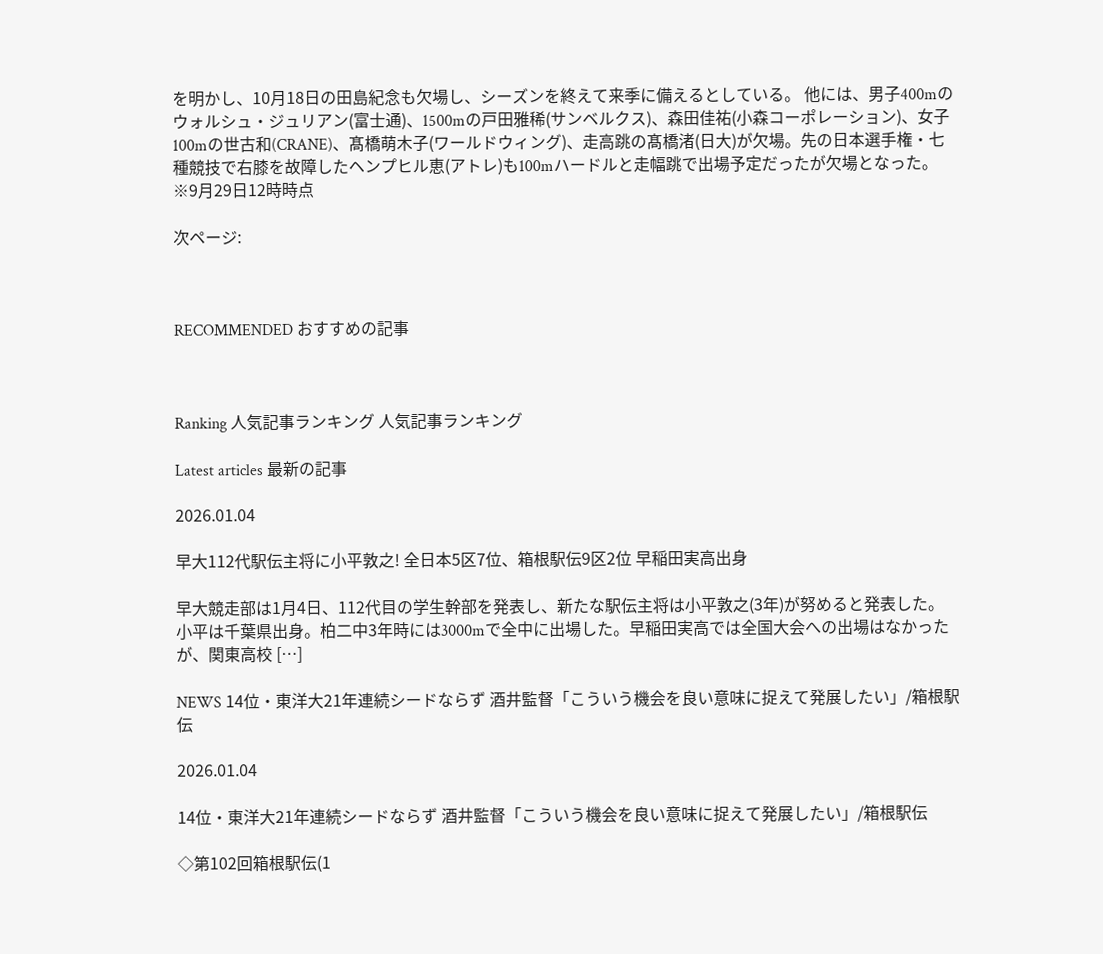を明かし、10月18日の田島紀念も欠場し、シーズンを終えて来季に備えるとしている。 他には、男子400mのウォルシュ・ジュリアン(富士通)、1500mの戸田雅稀(サンベルクス)、森田佳祐(小森コーポレーション)、女子100mの世古和(CRANE)、髙橋萌木子(ワールドウィング)、走高跳の髙橋渚(日大)が欠場。先の日本選手権・七種競技で右膝を故障したヘンプヒル恵(アトレ)も100mハードルと走幅跳で出場予定だったが欠場となった。 ※9月29日12時時点

次ページ:



RECOMMENDED おすすめの記事



Ranking 人気記事ランキング 人気記事ランキング

Latest articles 最新の記事

2026.01.04

早大112代駅伝主将に小平敦之! 全日本5区7位、箱根駅伝9区2位 早稲田実高出身

早大競走部は1月4日、112代目の学生幹部を発表し、新たな駅伝主将は小平敦之(3年)が努めると発表した。 小平は千葉県出身。柏二中3年時には3000mで全中に出場した。早稲田実高では全国大会への出場はなかったが、関東高校 […]

NEWS 14位・東洋大21年連続シードならず 酒井監督「こういう機会を良い意味に捉えて発展したい」/箱根駅伝

2026.01.04

14位・東洋大21年連続シードならず 酒井監督「こういう機会を良い意味に捉えて発展したい」/箱根駅伝

◇第102回箱根駅伝(1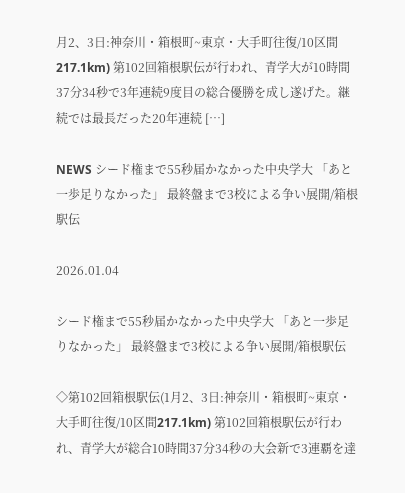月2、3日:神奈川・箱根町~東京・大手町往復/10区間217.1km) 第102回箱根駅伝が行われ、青学大が10時間37分34秒で3年連続9度目の総合優勝を成し遂げた。継続では最長だった20年連続 […]

NEWS シード権まで55秒届かなかった中央学大 「あと一歩足りなかった」 最終盤まで3校による争い展開/箱根駅伝

2026.01.04

シード権まで55秒届かなかった中央学大 「あと一歩足りなかった」 最終盤まで3校による争い展開/箱根駅伝

◇第102回箱根駅伝(1月2、3日:神奈川・箱根町~東京・大手町往復/10区間217.1km) 第102回箱根駅伝が行われ、青学大が総合10時間37分34秒の大会新で3連覇を達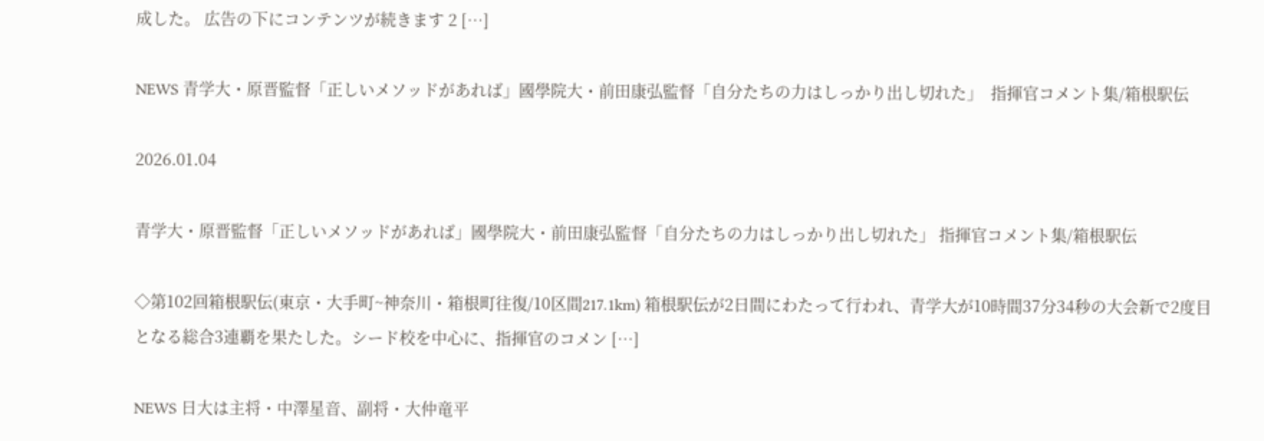成した。 広告の下にコンテンツが続きます 2 […]

NEWS 青学大・原晋監督「正しいメソッドがあれば」國學院大・前田康弘監督「自分たちの力はしっかり出し切れた」  指揮官コメント集/箱根駅伝

2026.01.04

青学大・原晋監督「正しいメソッドがあれば」國學院大・前田康弘監督「自分たちの力はしっかり出し切れた」 指揮官コメント集/箱根駅伝

◇第102回箱根駅伝(東京・大手町~神奈川・箱根町往復/10区間217.1km) 箱根駅伝が2日間にわたって行われ、青学大が10時間37分34秒の大会新で2度目となる総合3連覇を果たした。シード校を中心に、指揮官のコメン […]

NEWS 日大は主将・中澤星音、副将・大仲竜平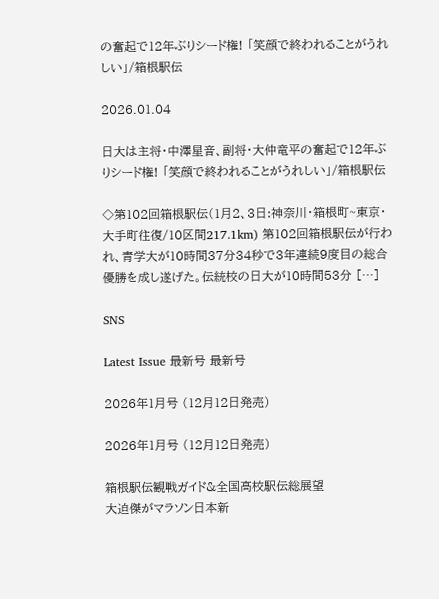の奮起で12年ぶりシード権! 「笑顔で終われることがうれしい」/箱根駅伝

2026.01.04

日大は主将・中澤星音、副将・大仲竜平の奮起で12年ぶりシード権! 「笑顔で終われることがうれしい」/箱根駅伝

◇第102回箱根駅伝(1月2、3日:神奈川・箱根町~東京・大手町往復/10区間217.1km) 第102回箱根駅伝が行われ、青学大が10時間37分34秒で3年連続9度目の総合優勝を成し遂げた。伝統校の日大が10時間53分 […]

SNS

Latest Issue 最新号 最新号

2026年1月号 (12月12日発売)

2026年1月号 (12月12日発売)

箱根駅伝観戦ガイド&全国高校駅伝総展望
大迫傑がマラソン日本新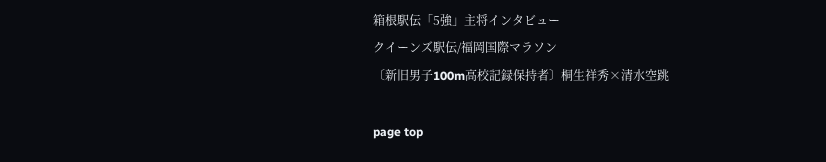箱根駅伝「5強」主将インタビュー
クイーンズ駅伝/福岡国際マラソン
〔新旧男子100m高校記録保持者〕桐生祥秀×清水空跳

page top